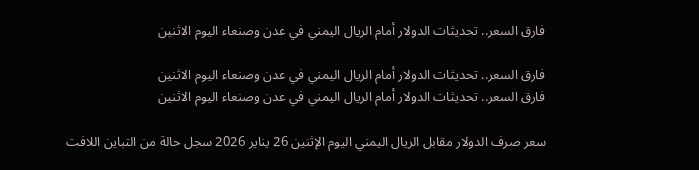فارق السعر.. تحديثات الدولار أمام الريال اليمني في عدن وصنعاء اليوم الاثنين

فارق السعر.. تحديثات الدولار أمام الريال اليمني في عدن وصنعاء اليوم الاثنين
فارق السعر.. تحديثات الدولار أمام الريال اليمني في عدن وصنعاء اليوم الاثنين

سعر صرف الدولار مقابل الريال اليمني اليوم الإثنين 26 يناير 2026 سجل حالة من التباين اللافت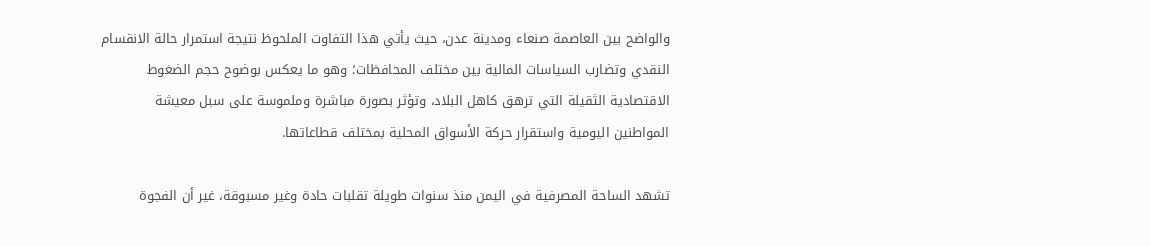والواضح بين العاصمة صنعاء ومدينة عدن، حيث يأتي هذا التفاوت الملحوظ نتيجة استمرار حالة الانقسام النقدي وتضارب السياسات المالية بين مختلف المحافظات؛ وهو ما يعكس بوضوح حجم الضغوط الاقتصادية الثقيلة التي ترهق كاهل البلاد، وتؤثر بصورة مباشرة وملموسة على سبل معيشة المواطنين اليومية واستقرار حركة الأسواق المحلية بمختلف قطاعاتها.

تشهد الساحة المصرفية في اليمن منذ سنوات طويلة تقلبات حادة وغير مسبوقة، غير أن الفجوة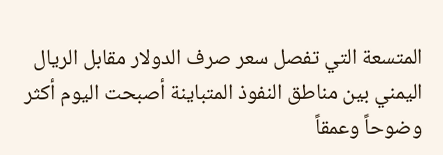المتسعة التي تفصل سعر صرف الدولار مقابل الريال اليمني بين مناطق النفوذ المتباينة أصبحت اليوم أكثر وضوحاً وعمقاً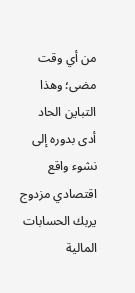من أي وقت مضى؛ وهذا التباين الحاد أدى بدوره إلى نشوء واقع اقتصادي مزدوج يربك الحسابات المالية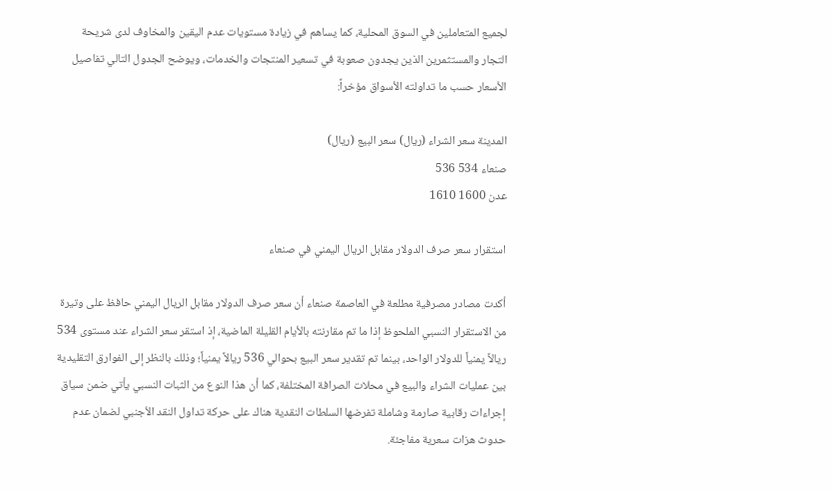لجميع المتعاملين في السوق المحلية، كما يساهم في زيادة مستويات عدم اليقين والمخاوف لدى شريحة التجار والمستثمرين الذين يجدون صعوبة في تسعير المنتجات والخدمات، ويوضح الجدول التالي تفاصيل الأسعار حسب ما تداولته الأسواق مؤخراً:

المدينة سعر الشراء (ريال) سعر البيع (ريال)
صنعاء 534 536
عدن 1600 1610

استقرار سعر صرف الدولار مقابل الريال اليمني في صنعاء

أكدت مصادر مصرفية مطلعة في العاصمة صنعاء أن سعر صرف الدولار مقابل الريال اليمني حافظ على وتيرة من الاستقرار النسبي الملحوظ إذا ما تم مقارنته بالأيام القليلة الماضية، إذ استقر سعر الشراء عند مستوى 534 ريالاً يمنياً للدولار الواحد، بينما تم تقدير سعر البيع بحوالي 536 ريالاً يمنياً؛ وذلك بالنظر إلى الفوارق التقليدية بين عمليات الشراء والبيع في محلات الصرافة المختلفة، كما أن هذا النوع من الثبات النسبي يأتي ضمن سياق إجراءات رقابية صارمة وشاملة تفرضها السلطات النقدية هناك على حركة تداول النقد الأجنبي لضمان عدم حدوث هزات سعرية مفاجئة.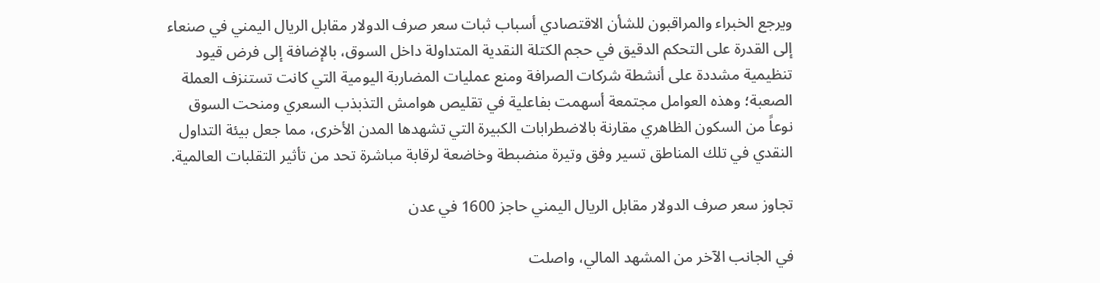ويرجع الخبراء والمراقبون للشأن الاقتصادي أسباب ثبات سعر صرف الدولار مقابل الريال اليمني في صنعاء إلى القدرة على التحكم الدقيق في حجم الكتلة النقدية المتداولة داخل السوق، بالإضافة إلى فرض قيود تنظيمية مشددة على أنشطة شركات الصرافة ومنع عمليات المضاربة اليومية التي كانت تستنزف العملة الصعبة؛ وهذه العوامل مجتمعة أسهمت بفاعلية في تقليص هوامش التذبذب السعري ومنحت السوق نوعاً من السكون الظاهري مقارنة بالاضطرابات الكبيرة التي تشهدها المدن الأخرى، مما جعل بيئة التداول النقدي في تلك المناطق تسير وفق وتيرة منضبطة وخاضعة لرقابة مباشرة تحد من تأثير التقلبات العالمية.

تجاوز سعر صرف الدولار مقابل الريال اليمني حاجز 1600 في عدن

في الجانب الآخر من المشهد المالي، واصلت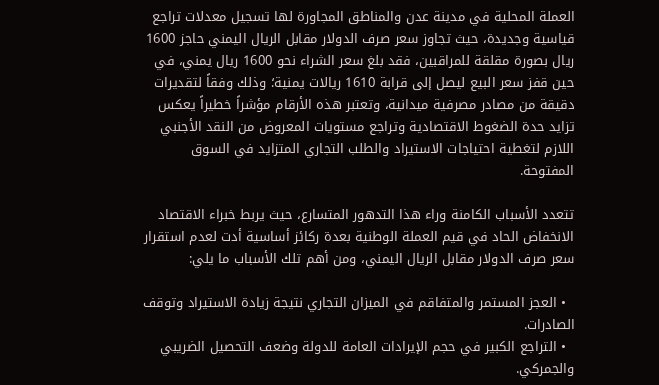العملة المحلية في مدينة عدن والمناطق المجاورة لها تسجيل معدلات تراجع قياسية وجديدة، حيث تجاوز سعر صرف الدولار مقابل الريال اليمني حاجز 1600 ريال بصورة مقلقة للمراقبين، فقد بلغ سعر الشراء نحو 1600 ريال يمني، في حين قفز سعر البيع ليصل إلى قرابة 1610 ريالات يمنية؛ وذلك وفقاً لتقديرات دقيقة من مصادر مصرفية ميدانية، وتعتبر هذه الأرقام مؤشراً خطيراً يعكس تزايد حدة الضغوط الاقتصادية وتراجع مستويات المعروض من النقد الأجنبي اللازم لتغطية احتياجات الاستيراد والطلب التجاري المتزايد في السوق المفتوحة.

تتعدد الأسباب الكامنة وراء هذا التدهور المتسارع، حيث يربط خبراء الاقتصاد الانخفاض الحاد في قيم العملة الوطنية بعدة ركائز أساسية أدت لعدم استقرار سعر صرف الدولار مقابل الريال اليمني، ومن أهم تلك الأسباب ما يلي:

  • العجز المستمر والمتفاقم في الميزان التجاري نتيجة زيادة الاستيراد وتوقف الصادرات.
  • التراجع الكبير في حجم الإيرادات العامة للدولة وضعف التحصيل الضريبي والجمركي.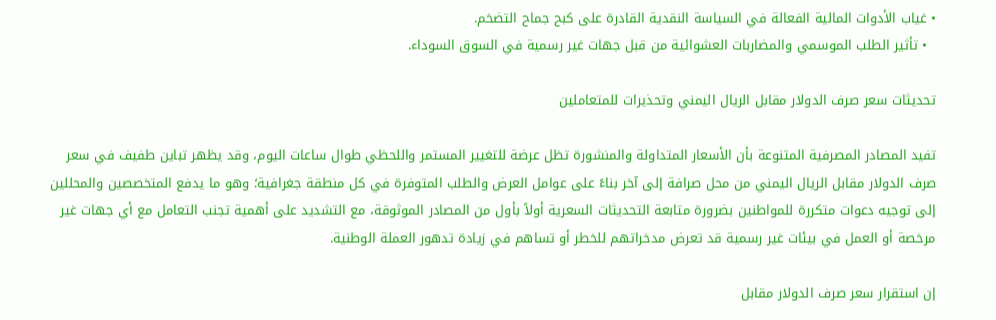• غياب الأدوات المالية الفعالة في السياسة النقدية القادرة على كبح جماح التضخم.
  • تأثير الطلب الموسمي والمضاربات العشوائية من قبل جهات غير رسمية في السوق السوداء.

تحديثات سعر صرف الدولار مقابل الريال اليمني وتحذيرات للمتعاملين

تفيد المصادر المصرفية المتنوعة بأن الأسعار المتداولة والمنشورة تظل عرضة للتغيير المستمر واللحظي طوال ساعات اليوم، وقد يظهر تباين طفيف في سعر صرف الدولار مقابل الريال اليمني من محل صرافة إلى آخر بناءً على عوامل العرض والطلب المتوفرة في كل منطقة جغرافية؛ وهو ما يدفع المتخصصين والمحللين إلى توجيه دعوات متكررة للمواطنين بضرورة متابعة التحديثات السعرية أولاً بأول من المصادر الموثوقة، مع التشديد على أهمية تجنب التعامل مع أي جهات غير مرخصة أو العمل في بيئات غير رسمية قد تعرض مدخراتهم للخطر أو تساهم في زيادة تدهور العملة الوطنية.

إن استقرار سعر صرف الدولار مقابل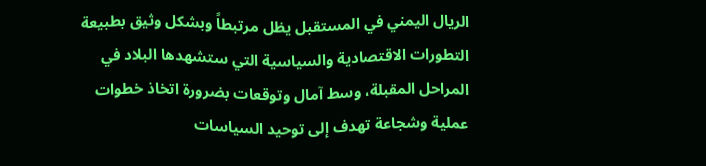الريال اليمني في المستقبل يظل مرتبطاً وبشكل وثيق بطبيعة التطورات الاقتصادية والسياسية التي ستشهدها البلاد في المراحل المقبلة، وسط آمال وتوقعات بضرورة اتخاذ خطوات عملية وشجاعة تهدف إلى توحيد السياسات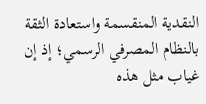النقدية المنقسمة واستعادة الثقة بالنظام المصرفي الرسمي؛ إذ إن غياب مثل هذه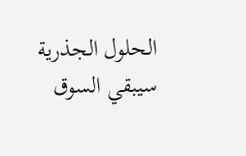الحلول الجذرية سيبقي السوق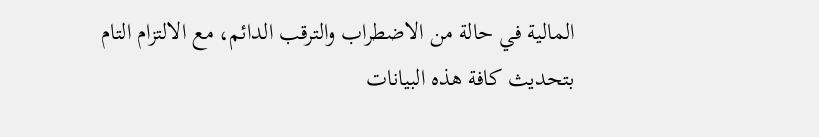المالية في حالة من الاضطراب والترقب الدائم، مع الالتزام التام بتحديث كافة هذه البيانات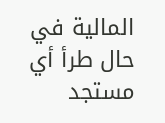المالية في حال طرأ أي مستجد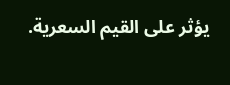يؤثر على القيم السعرية.